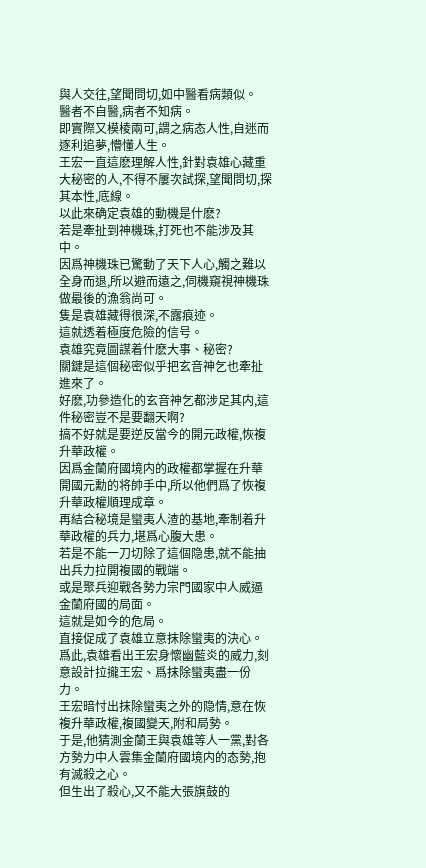與人交往,望聞問切,如中醫看病類似。
醫者不自醫,病者不知病。
即實際又模棱兩可,謂之病态人性,自迷而逐利追夢,懵懂人生。
王宏一直這麽理解人性,針對袁雄心藏重大秘密的人,不得不屢次試探,望聞問切,探其本性,底線。
以此來确定袁雄的動機是什麽?
若是牽扯到神機珠,打死也不能涉及其中。
因爲神機珠已驚動了天下人心,觸之難以全身而退,所以避而遠之,伺機窺視神機珠做最後的漁翁尚可。
隻是袁雄藏得很深,不露痕迹。
這就透着極度危險的信号。
袁雄究竟圖謀着什麽大事、秘密?
關鍵是這個秘密似乎把玄音神乞也牽扯進來了。
好麽,功參造化的玄音神乞都涉足其内,這件秘密豈不是要翻天啊?
搞不好就是要逆反當今的開元政權,恢複升華政權。
因爲金蘭府國境内的政權都掌握在升華開國元勳的将帥手中,所以他們爲了恢複升華政權順理成章。
再結合秘境是蠻夷人渣的基地,牽制着升華政權的兵力,堪爲心腹大患。
若是不能一刀切除了這個隐患,就不能抽出兵力拉開複國的戰端。
或是聚兵迎戰各勢力宗門國家中人威逼金蘭府國的局面。
這就是如今的危局。
直接促成了袁雄立意抹除蠻夷的決心。
爲此,袁雄看出王宏身懷幽藍炎的威力,刻意設計拉攏王宏、爲抹除蠻夷盡一份力。
王宏暗忖出抹除蠻夷之外的隐情,意在恢複升華政權,複國變天,附和局勢。
于是,他猜測金蘭王與袁雄等人一黨,對各方勢力中人雲集金蘭府國境内的态勢,抱有滅殺之心。
但生出了殺心,又不能大張旗鼓的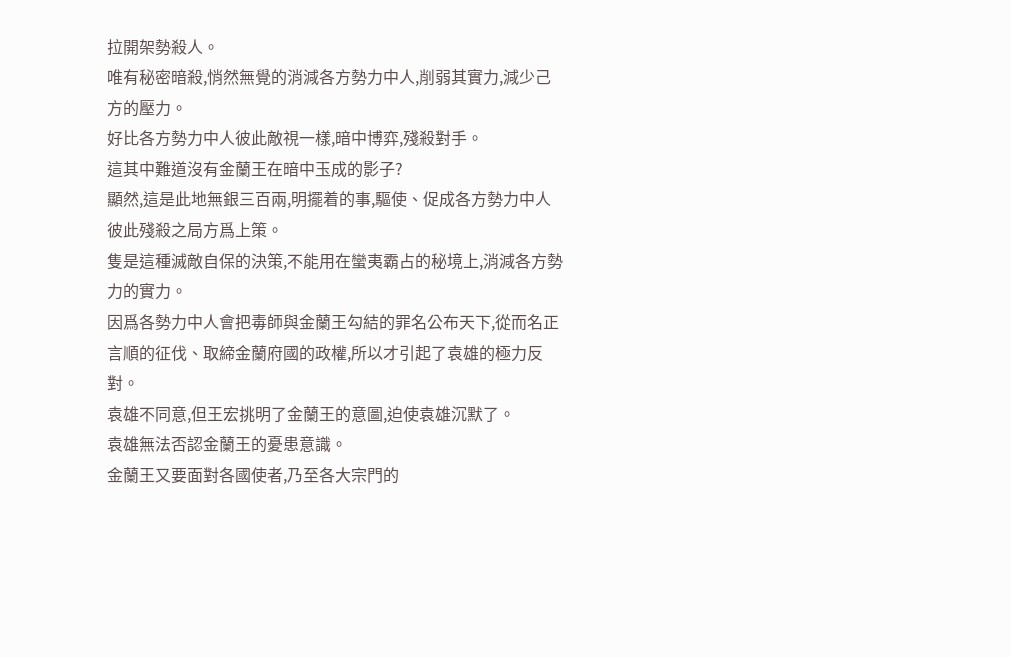拉開架勢殺人。
唯有秘密暗殺,悄然無覺的消減各方勢力中人,削弱其實力,減少己方的壓力。
好比各方勢力中人彼此敵視一樣,暗中博弈,殘殺對手。
這其中難道沒有金蘭王在暗中玉成的影子?
顯然,這是此地無銀三百兩,明擺着的事,驅使、促成各方勢力中人彼此殘殺之局方爲上策。
隻是這種滅敵自保的決策,不能用在蠻夷霸占的秘境上,消減各方勢力的實力。
因爲各勢力中人會把毒師與金蘭王勾結的罪名公布天下,從而名正言順的征伐、取締金蘭府國的政權,所以才引起了袁雄的極力反對。
袁雄不同意,但王宏挑明了金蘭王的意圖,迫使袁雄沉默了。
袁雄無法否認金蘭王的憂患意識。
金蘭王又要面對各國使者,乃至各大宗門的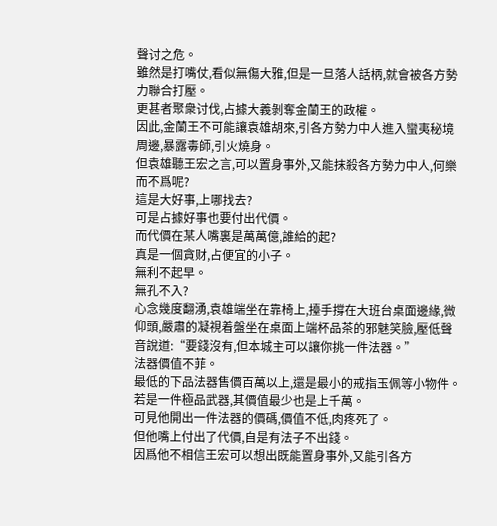聲讨之危。
雖然是打嘴仗,看似無傷大雅,但是一旦落人話柄,就會被各方勢力聯合打壓。
更甚者聚衆讨伐,占據大義剝奪金蘭王的政權。
因此,金蘭王不可能讓袁雄胡來,引各方勢力中人進入蠻夷秘境周邊,暴露毒師,引火燒身。
但袁雄聽王宏之言,可以置身事外,又能抹殺各方勢力中人,何樂而不爲呢?
這是大好事,上哪找去?
可是占據好事也要付出代價。
而代價在某人嘴裏是萬萬億,誰給的起?
真是一個貪财,占便宜的小子。
無利不起早。
無孔不入?
心念幾度翻湧,袁雄端坐在靠椅上,擡手撐在大班台桌面邊緣,微仰頭,嚴肅的凝視着盤坐在桌面上端杯品茶的邪魅笑臉,壓低聲音說道:“要錢沒有,但本城主可以讓你挑一件法器。”
法器價值不菲。
最低的下品法器售價百萬以上,還是最小的戒指玉佩等小物件。
若是一件極品武器,其價值最少也是上千萬。
可見他開出一件法器的價碼,價值不低,肉疼死了。
但他嘴上付出了代價,自是有法子不出錢。
因爲他不相信王宏可以想出既能置身事外,又能引各方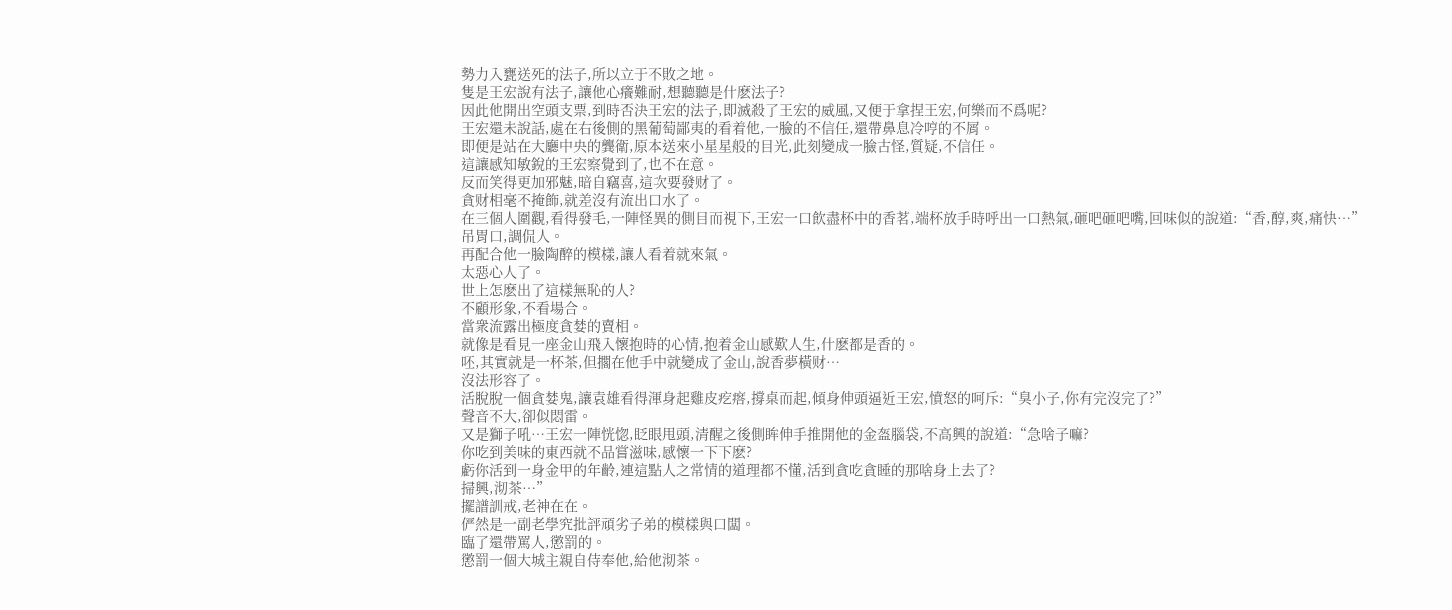勢力入甕送死的法子,所以立于不敗之地。
隻是王宏說有法子,讓他心癢難耐,想聽聽是什麽法子?
因此他開出空頭支票,到時否決王宏的法子,即滅殺了王宏的威風,又便于拿捏王宏,何樂而不爲呢?
王宏還未說話,處在右後側的黑葡萄鄙夷的看着他,一臉的不信任,還帶鼻息冷哼的不屑。
即便是站在大廳中央的龔衛,原本送來小星星般的目光,此刻變成一臉古怪,質疑,不信任。
這讓感知敏銳的王宏察覺到了,也不在意。
反而笑得更加邪魅,暗自竊喜,這次要發财了。
貪财相毫不掩飾,就差沒有流出口水了。
在三個人圍觀,看得發毛,一陣怪異的側目而視下,王宏一口飲盡杯中的香茗,端杯放手時呼出一口熱氣,砸吧砸吧嘴,回味似的說道:“香,醇,爽,痛快…”
吊胃口,調侃人。
再配合他一臉陶醉的模樣,讓人看着就來氣。
太惡心人了。
世上怎麽出了這樣無恥的人?
不顧形象,不看場合。
當衆流露出極度貪婪的賣相。
就像是看見一座金山飛入懷抱時的心情,抱着金山感歎人生,什麽都是香的。
呸,其實就是一杯茶,但擱在他手中就變成了金山,說香夢橫财…
沒法形容了。
活脫脫一個貪婪鬼,讓袁雄看得渾身起雞皮疙瘩,撐桌而起,傾身伸頭逼近王宏,憤怒的呵斥:“臭小子,你有完沒完了?”
聲音不大,卻似悶雷。
又是獅子吼…王宏一陣恍惚,眨眼甩頭,清醒之後側眸伸手推開他的金盔腦袋,不高興的說道:“急啥子嘛?
你吃到美味的東西就不品嘗滋味,感懷一下下麽?
虧你活到一身金甲的年齡,連這點人之常情的道理都不懂,活到貪吃貪睡的那啥身上去了?
掃興,沏茶…”
擺譜訓戒,老神在在。
俨然是一副老學究批評頑劣子弟的模樣與口闆。
臨了還帶罵人,懲罰的。
懲罰一個大城主親自侍奉他,給他沏茶。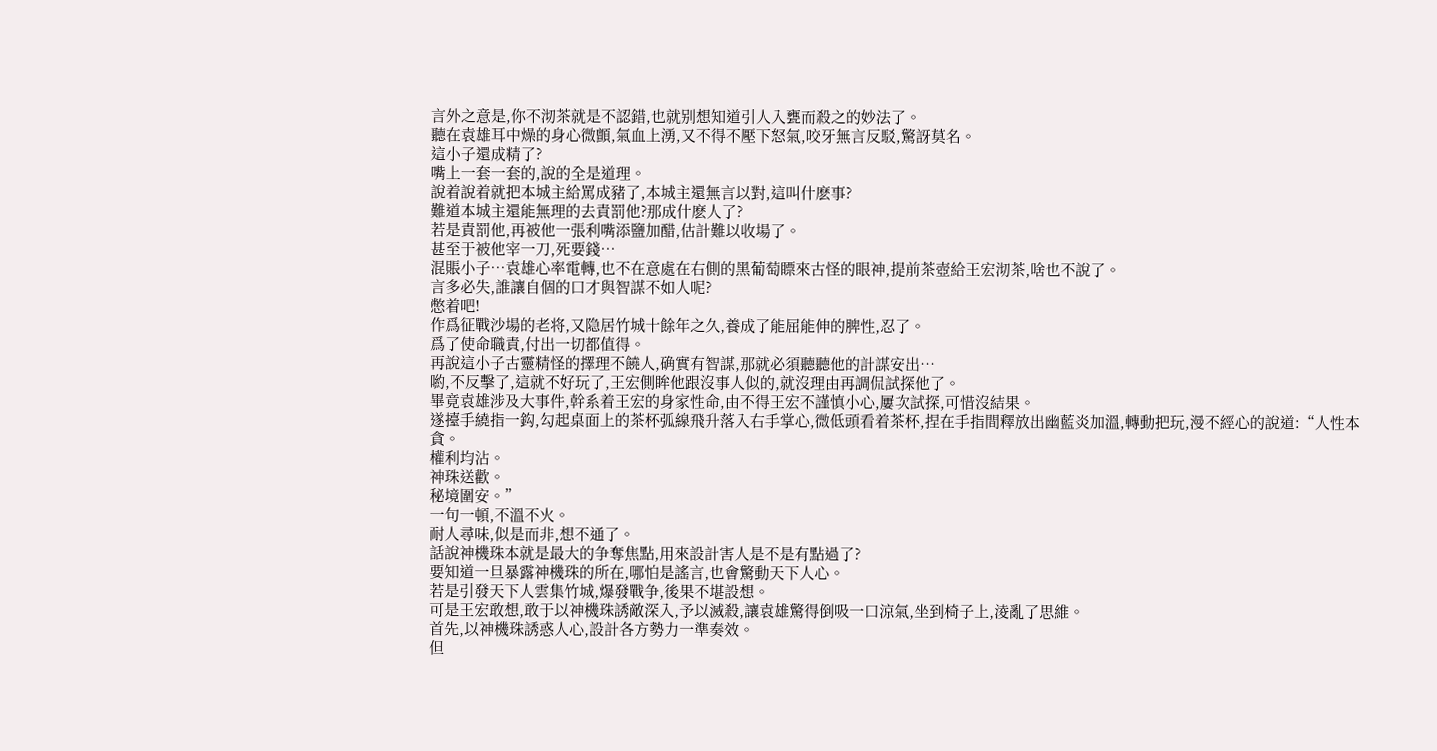言外之意是,你不沏茶就是不認錯,也就别想知道引人入甕而殺之的妙法了。
聽在袁雄耳中燥的身心微顫,氣血上湧,又不得不壓下怒氣,咬牙無言反駁,驚訝莫名。
這小子還成精了?
嘴上一套一套的,說的全是道理。
說着說着就把本城主給罵成豬了,本城主還無言以對,這叫什麽事?
難道本城主還能無理的去責罰他?那成什麽人了?
若是責罰他,再被他一張利嘴添鹽加醋,估計難以收場了。
甚至于被他宰一刀,死要錢…
混賬小子…袁雄心率電轉,也不在意處在右側的黑葡萄瞟來古怪的眼神,提前茶壺給王宏沏茶,啥也不說了。
言多必失,誰讓自個的口才與智謀不如人呢?
憋着吧!
作爲征戰沙場的老将,又隐居竹城十餘年之久,養成了能屈能伸的脾性,忍了。
爲了使命職責,付出一切都值得。
再說這小子古靈精怪的擇理不饒人,确實有智謀,那就必須聽聽他的計謀安出…
喲,不反擊了,這就不好玩了,王宏側眸他跟沒事人似的,就沒理由再調侃試探他了。
畢竟袁雄涉及大事件,幹系着王宏的身家性命,由不得王宏不謹慎小心,屢次試探,可惜沒結果。
遂擡手繞指一鈎,勾起桌面上的茶杯弧線飛升落入右手掌心,微低頭看着茶杯,捏在手指間釋放出幽藍炎加溫,轉動把玩,漫不經心的說道:“人性本貪。
權利均沾。
神珠送歡。
秘境圍安。”
一句一頓,不溫不火。
耐人尋味,似是而非,想不通了。
話說神機珠本就是最大的争奪焦點,用來設計害人是不是有點過了?
要知道一旦暴露神機珠的所在,哪怕是謠言,也會驚動天下人心。
若是引發天下人雲集竹城,爆發戰争,後果不堪設想。
可是王宏敢想,敢于以神機珠誘敵深入,予以滅殺,讓袁雄驚得倒吸一口涼氣,坐到椅子上,淩亂了思維。
首先,以神機珠誘惑人心,設計各方勢力一準奏效。
但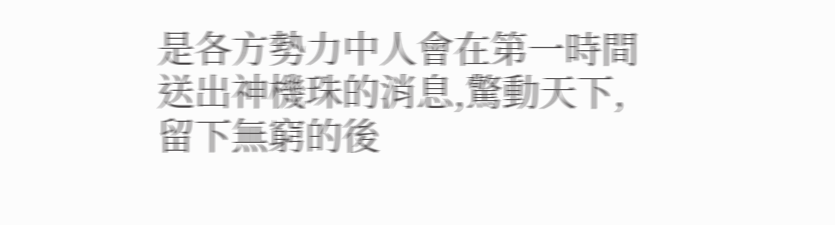是各方勢力中人會在第一時間送出神機珠的消息,驚動天下,留下無窮的後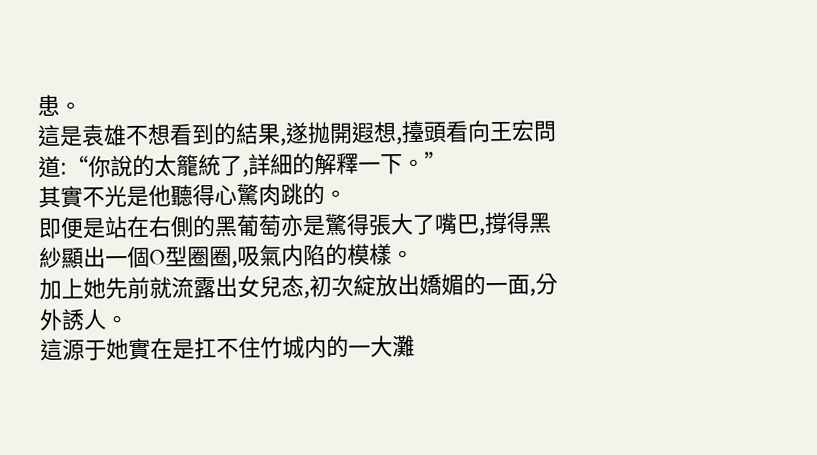患。
這是袁雄不想看到的結果,遂抛開遐想,擡頭看向王宏問道:“你說的太籠統了,詳細的解釋一下。”
其實不光是他聽得心驚肉跳的。
即便是站在右側的黑葡萄亦是驚得張大了嘴巴,撐得黑紗顯出一個O型圈圈,吸氣内陷的模樣。
加上她先前就流露出女兒态,初次綻放出嬌媚的一面,分外誘人。
這源于她實在是扛不住竹城内的一大灘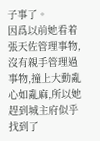子事了。
因爲以前她看着張天佐管理事物,沒有親手管理過事物,撞上大動亂心如亂麻,所以她趕到城主府似乎找到了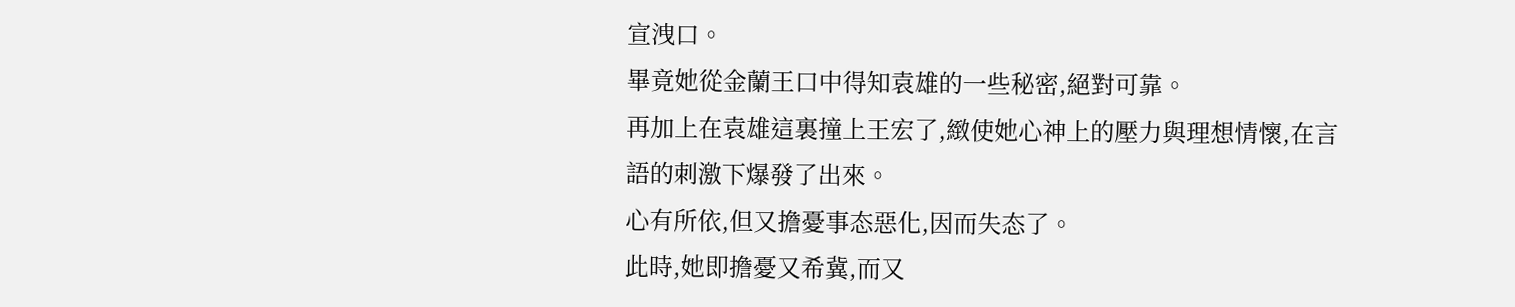宣洩口。
畢竟她從金蘭王口中得知袁雄的一些秘密,絕對可靠。
再加上在袁雄這裏撞上王宏了,緻使她心神上的壓力與理想情懷,在言語的刺激下爆發了出來。
心有所依,但又擔憂事态惡化,因而失态了。
此時,她即擔憂又希冀,而又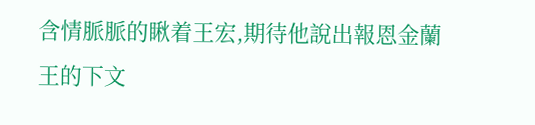含情脈脈的瞅着王宏,期待他說出報恩金蘭王的下文